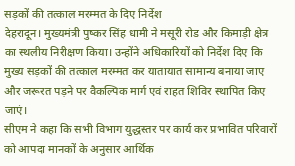सड़कों की तत्काल मरम्मत के दिए निर्देश
देहरादून। मुख्यमंत्री पुष्कर सिंह धामी ने मसूरी रोड और किमाड़ी क्षेत्र का स्थलीय निरीक्षण किया। उन्होंने अधिकारियों को निर्देश दिए कि मुख्य सड़कों की तत्काल मरम्मत कर यातायात सामान्य बनाया जाए और जरूरत पड़ने पर वैकल्पिक मार्ग एवं राहत शिविर स्थापित किए जाएं।
सीएम ने कहा कि सभी विभाग युद्धस्तर पर कार्य कर प्रभावित परिवारों को आपदा मानकों के अनुसार आर्थिक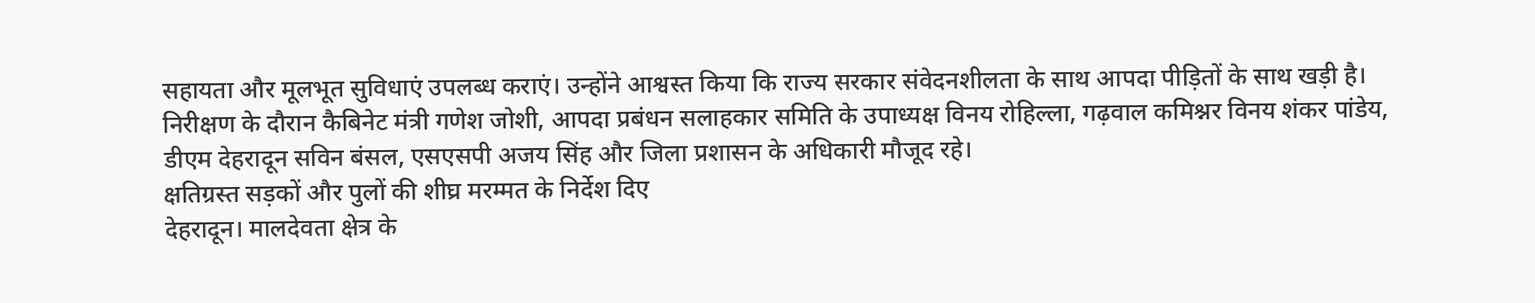सहायता और मूलभूत सुविधाएं उपलब्ध कराएं। उन्होंने आश्वस्त किया कि राज्य सरकार संवेदनशीलता के साथ आपदा पीड़ितों के साथ खड़ी है।
निरीक्षण के दौरान कैबिनेट मंत्री गणेश जोशी, आपदा प्रबंधन सलाहकार समिति के उपाध्यक्ष विनय रोहिल्ला, गढ़वाल कमिश्नर विनय शंकर पांडेय, डीएम देहरादून सविन बंसल, एसएसपी अजय सिंह और जिला प्रशासन के अधिकारी मौजूद रहे।
क्षतिग्रस्त सड़कों और पुलों की शीघ्र मरम्मत के निर्देश दिए
देहरादून। मालदेवता क्षेत्र के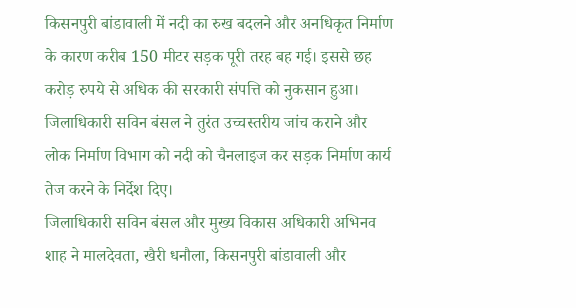किसनपुरी बांडावाली में नदी का रुख बदलने और अनधिकृत निर्माण के कारण करीब 150 मीटर सड़क पूरी तरह बह गई। इससे छह करोड़ रुपये से अधिक की सरकारी संपत्ति को नुकसान हुआ। जिलाधिकारी सविन बंसल ने तुरंत उच्चस्तरीय जांच कराने और लोक निर्माण विभाग को नदी को चैनलाइज कर सड़क निर्माण कार्य तेज करने के निर्देश दिए।
जिलाधिकारी सविन बंसल और मुख्य विकास अधिकारी अभिनव शाह ने मालदेवता, खैरी धनौला, किसनपुरी बांडावाली और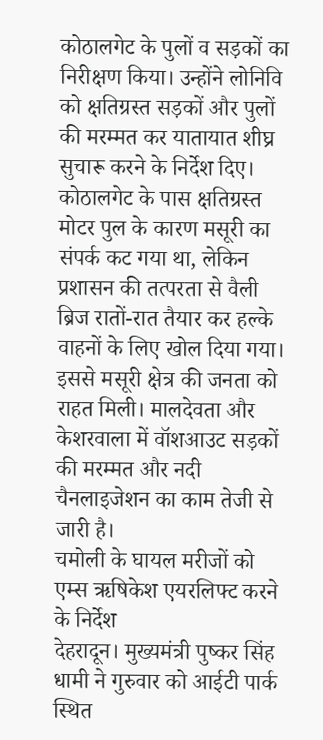कोठालगेट के पुलों व सड़कों का निरीक्षण किया। उन्होंने लोनिवि को क्षतिग्रस्त सड़कों और पुलों की मरम्मत कर यातायात शीघ्र सुचारू करने के निर्देश दिए।
कोठालगेट के पास क्षतिग्रस्त मोटर पुल के कारण मसूरी का संपर्क कट गया था, लेकिन प्रशासन की तत्परता से वैली ब्रिज रातों-रात तैयार कर हल्के वाहनों के लिए खोल दिया गया। इससे मसूरी क्षेत्र की जनता को राहत मिली। मालदेवता और केशरवाला में वॉशआउट सड़कों की मरम्मत और नदी चैनलाइजेशन का काम तेजी से जारी है।
चमोली के घायल मरीजों को एम्स ऋषिकेश एयरलिफ्ट करने के निर्देश
देहरादून। मुख्यमंत्री पुष्कर सिंह धामी ने गुरुवार को आईटी पार्क स्थित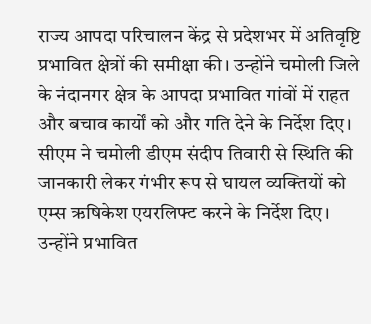राज्य आपदा परिचालन केंद्र से प्रदेशभर में अतिवृष्टि प्रभावित क्षेत्रों की समीक्षा की। उन्होंने चमोली जिले के नंदानगर क्षेत्र के आपदा प्रभावित गांवों में राहत और बचाव कार्यों को और गति देने के निर्देश दिए।
सीएम ने चमोली डीएम संदीप तिवारी से स्थिति की जानकारी लेकर गंभीर रूप से घायल व्यक्तियों को एम्स ऋषिकेश एयरलिफ्ट करने के निर्देश दिए। उन्होंने प्रभावित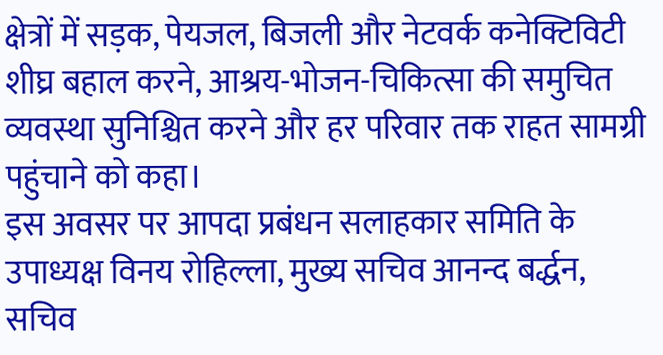क्षेत्रों में सड़क, पेयजल, बिजली और नेटवर्क कनेक्टिविटी शीघ्र बहाल करने, आश्रय-भोजन-चिकित्सा की समुचित व्यवस्था सुनिश्चित करने और हर परिवार तक राहत सामग्री पहुंचाने को कहा।
इस अवसर पर आपदा प्रबंधन सलाहकार समिति के उपाध्यक्ष विनय रोहिल्ला, मुख्य सचिव आनन्द बर्द्धन, सचिव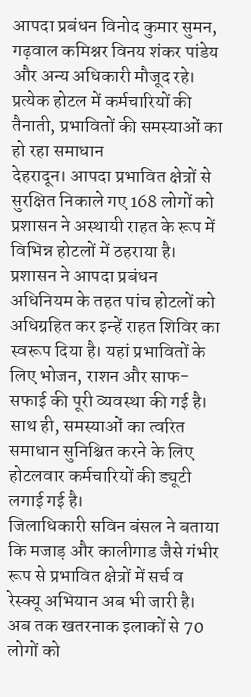आपदा प्रबंधन विनोद कुमार सुमन, गढ़वाल कमिश्नर विनय शंकर पांडेय और अन्य अधिकारी मौजूद रहे।
प्रत्येक होटल में कर्मचारियों की तैनाती, प्रभावितों की समस्याओं का हो रहा समाधान
देहरादून। आपदा प्रभावित क्षेत्रों से सुरक्षित निकाले गए 168 लोगों को प्रशासन ने अस्थायी राहत के रूप में विभिन्न होटलों में ठहराया है। प्रशासन ने आपदा प्रबंधन अधिनियम के तहत पांच होटलों को अधिग्रहित कर इन्हें राहत शिविर का स्वरूप दिया है। यहां प्रभावितों के लिए भोजन, राशन और साफ-सफाई की पूरी व्यवस्था की गई है। साथ ही, समस्याओं का त्वरित समाधान सुनिश्चित करने के लिए होटलवार कर्मचारियों की ड्यूटी लगाई गई है।
जिलाधिकारी सविन बंसल ने बताया कि मजाड़ और कालीगाड जैसे गंभीर रूप से प्रभावित क्षेत्रों में सर्च व रेस्क्यू अभियान अब भी जारी है। अब तक खतरनाक इलाकों से 70 लोगों को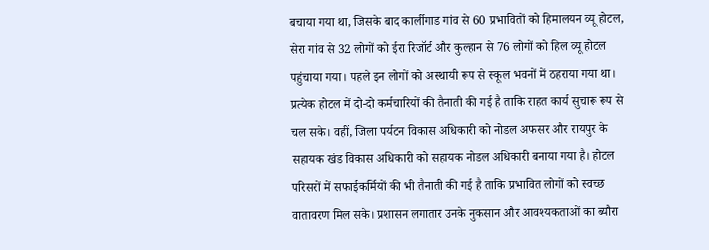बचाया गया था, जिसके बाद कार्लीगाड गांव से 60 प्रभावितों को हिमालयन व्यू होटल, सेरा गांव से 32 लोगों को ईरा रिजॉर्ट और कुल्हान से 76 लोगों को हिल व्यू होटल पहुंचाया गया। पहले इन लोगों को अस्थायी रूप से स्कूल भवनों में ठहराया गया था।
प्रत्येक होटल में दो-दो कर्मचारियों की तैनाती की गई है ताकि राहत कार्य सुचारू रूप से चल सके। वहीं, जिला पर्यटन विकास अधिकारी को नोडल अफसर और रायपुर के सहायक खंड विकास अधिकारी को सहायक नोडल अधिकारी बनाया गया है। होटल परिसरों में सफाईकर्मियों की भी तैनाती की गई है ताकि प्रभावित लोगों को स्वच्छ वातावरण मिल सके। प्रशासन लगातार उनके नुकसान और आवश्यकताओं का ब्यौरा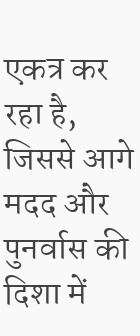एकत्र कर रहा है, जिससे आगे मदद और पुनर्वास की दिशा में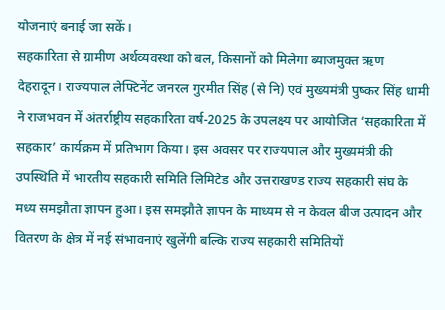योजनाएं बनाई जा सकें।
सहकारिता से ग्रामीण अर्थव्यवस्था को बल, किसानों को मिलेगा ब्याजमुक्त ऋण
देहरादून। राज्यपाल लेफ्टिनेंट जनरल गुरमीत सिंह (से नि) एवं मुख्यमंत्री पुष्कर सिंह धामी ने राजभवन में अंतर्राष्ट्रीय सहकारिता वर्ष-2025 के उपलक्ष्य पर आयोजित ‘सहकारिता में सहकार’ कार्यक्रम में प्रतिभाग किया। इस अवसर पर राज्यपाल और मुख्यमंत्री की उपस्थिति में भारतीय सहकारी समिति लिमिटेड और उत्तराखण्ड राज्य सहकारी संघ के मध्य समझौता ज्ञापन हुआ। इस समझौते ज्ञापन के माध्यम से न केवल बीज उत्पादन और वितरण के क्षेत्र में नई संभावनाएं खुलेंगी बल्कि राज्य सहकारी समितियों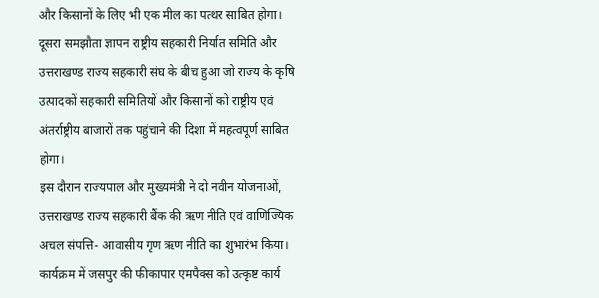और किसानों के लिए भी एक मील का पत्थर साबित होगा। दूसरा समझौता ज्ञापन राष्ट्रीय सहकारी निर्यात समिति और उत्तराखण्ड राज्य सहकारी संघ के बीच हुआ जो राज्य के कृषि उत्पादकों सहकारी समितियों और किसानों को राष्ट्रीय एवं अंतर्राष्ट्रीय बाजारों तक पहुंचाने की दिशा में महत्वपूर्ण साबित होगा।
इस दौरान राज्यपाल और मुख्यमंत्री ने दो नवीन योजनाओं, उत्तराखण्ड राज्य सहकारी बैंक की ऋण नीति एवं वाणिज्यिक अचल संपत्ति- आवासीय गृण ऋण नीति का शुभारंभ किया। कार्यक्रम में जसपुर की फीकापार एमपैक्स को उत्कृष्ट कार्य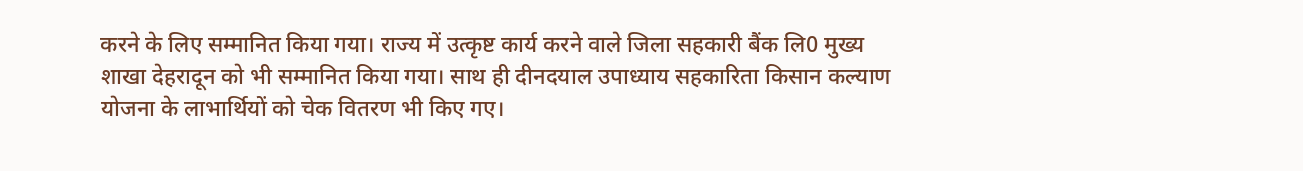करने के लिए सम्मानित किया गया। राज्य में उत्कृष्ट कार्य करने वाले जिला सहकारी बैंक लि0 मुख्य शाखा देहरादून को भी सम्मानित किया गया। साथ ही दीनदयाल उपाध्याय सहकारिता किसान कल्याण योजना के लाभार्थियों को चेक वितरण भी किए गए।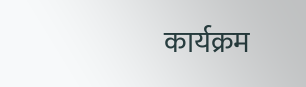कार्यक्रम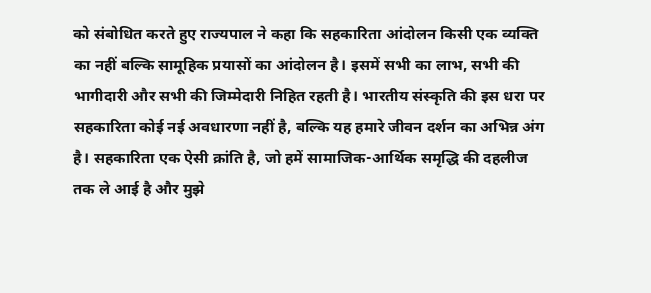को संबोधित करते हुए राज्यपाल ने कहा कि सहकारिता आंदोलन किसी एक व्यक्ति का नहीं बल्कि सामूहिक प्रयासों का आंदोलन है। इसमें सभी का लाभ, सभी की भागीदारी और सभी की जिम्मेदारी निहित रहती है। भारतीय संस्कृति की इस धरा पर सहकारिता कोई नई अवधारणा नहीं है, बल्कि यह हमारे जीवन दर्शन का अभिन्न अंग है। सहकारिता एक ऐसी क्रांति है, जो हमें सामाजिक-आर्थिक समृद्धि की दहलीज तक ले आई है और मुझे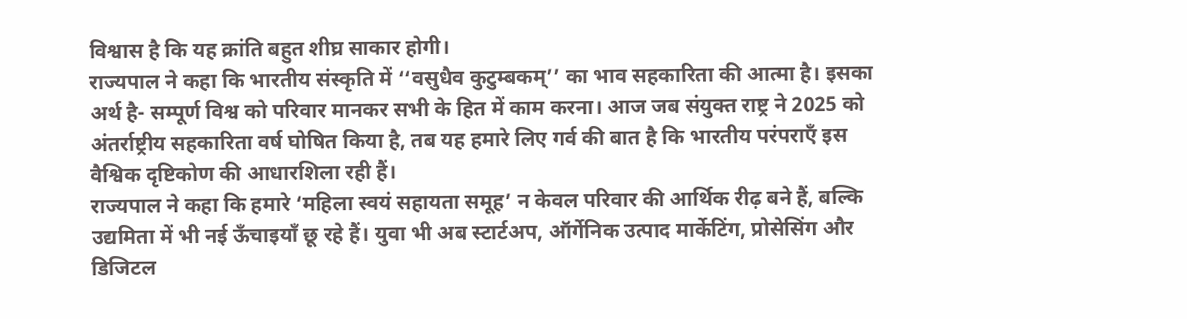विश्वास है कि यह क्रांति बहुत शीघ्र साकार होगी।
राज्यपाल ने कहा कि भारतीय संस्कृति में ‘‘वसुधैव कुटुम्बकम्’’ का भाव सहकारिता की आत्मा है। इसका अर्थ है- सम्पूर्ण विश्व को परिवार मानकर सभी के हित में काम करना। आज जब संयुक्त राष्ट्र ने 2025 को अंतर्राष्ट्रीय सहकारिता वर्ष घोषित किया है, तब यह हमारे लिए गर्व की बात है कि भारतीय परंपराएँ इस वैश्विक दृष्टिकोण की आधारशिला रही हैं।
राज्यपाल ने कहा कि हमारे ‘महिला स्वयं सहायता समूह’ न केवल परिवार की आर्थिक रीढ़ बने हैं, बल्कि उद्यमिता में भी नई ऊँचाइयाँ छू रहे हैं। युवा भी अब स्टार्टअप, ऑर्गेनिक उत्पाद मार्केटिंग, प्रोसेसिंग और डिजिटल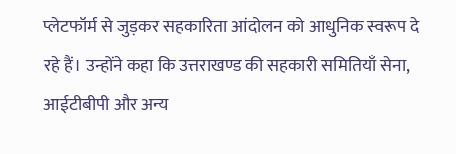प्लेटफॉर्म से जुड़कर सहकारिता आंदोलन को आधुनिक स्वरूप दे रहे हैं। उन्होंने कहा कि उत्तराखण्ड की सहकारी समितियाँ सेना, आईटीबीपी और अन्य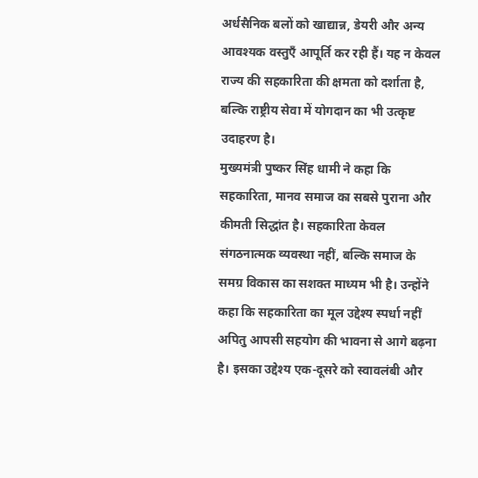अर्धसैनिक बलों को खाद्यान्न, डेयरी और अन्य आवश्यक वस्तुएँ आपूर्ति कर रही हैं। यह न केवल राज्य की सहकारिता की क्षमता को दर्शाता है, बल्कि राष्ट्रीय सेवा में योगदान का भी उत्कृष्ट उदाहरण है।
मुख्यमंत्री पुष्कर सिंह धामी ने कहा कि सहकारिता, मानव समाज का सबसे पुराना और कीमती सिद्धांत है। सहकारिता केवल संगठनात्मक व्यवस्था नहीं, बल्कि समाज के समग्र विकास का सशक्त माध्यम भी है। उन्होंने कहा कि सहकारिता का मूल उद्देश्य स्पर्धा नहीं अपितु आपसी सहयोग की भावना से आगे बढ़ना है। इसका उद्देश्य एक-दूसरे को स्वावलंबी और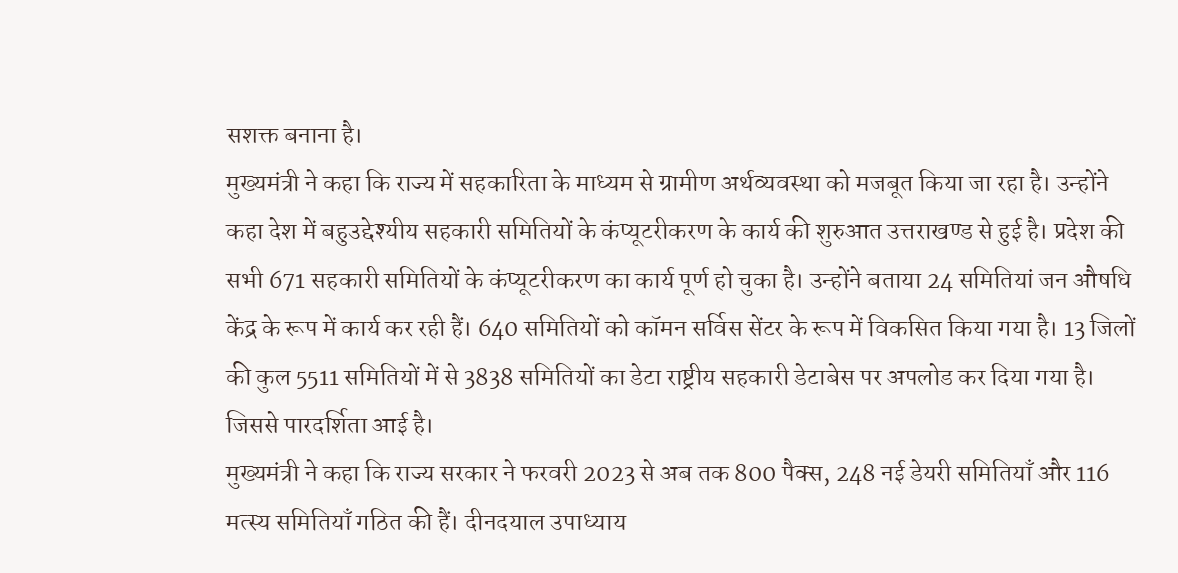सशक्त बनाना है।
मुख्यमंत्री ने कहा कि राज्य में सहकारिता के माध्यम से ग्रामीण अर्थव्यवस्था को मजबूत किया जा रहा है। उन्होंने कहा देश में बहुउद्देश्यीय सहकारी समितियों के कंप्यूटरीकरण के कार्य की शुरुआत उत्तराखण्ड से हुई है। प्रदेश की सभी 671 सहकारी समितियों के कंप्यूटरीकरण का कार्य पूर्ण हो चुका है। उन्होंने बताया 24 समितियां जन औषधि केंद्र के रूप में कार्य कर रही हैं। 640 समितियों को कॉमन सर्विस सेंटर के रूप में विकसित किया गया है। 13 जिलों की कुल 5511 समितियों में से 3838 समितियों का डेटा राष्ट्रीय सहकारी डेटाबेस पर अपलोड कर दिया गया है। जिससे पारदर्शिता आई है।
मुख्यमंत्री ने कहा कि राज्य सरकार ने फरवरी 2023 से अब तक 800 पैक्स, 248 नई डेयरी समितियाँ और 116 मत्स्य समितियाँ गठित की हैं। दीनदयाल उपाध्याय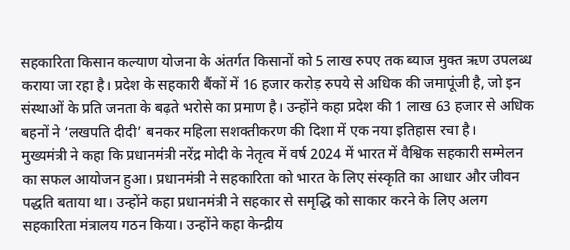सहकारिता किसान कल्याण योजना के अंतर्गत किसानों को 5 लाख रुपए तक ब्याज मुक्त ऋण उपलब्ध कराया जा रहा है। प्रदेश के सहकारी बैंकों में 16 हजार करोड़ रुपये से अधिक की जमापूंजी है, जो इन संस्थाओं के प्रति जनता के बढ़ते भरोसे का प्रमाण है। उन्होंने कहा प्रदेश की 1 लाख 63 हजार से अधिक बहनों ने ‘लखपति दीदी’ बनकर महिला सशक्तीकरण की दिशा में एक नया इतिहास रचा है।
मुख्यमंत्री ने कहा कि प्रधानमंत्री नरेंद्र मोदी के नेतृत्व में वर्ष 2024 में भारत में वैश्विक सहकारी सम्मेलन का सफल आयोजन हुआ। प्रधानमंत्री ने सहकारिता को भारत के लिए संस्कृति का आधार और जीवन पद्धति बताया था। उन्होंने कहा प्रधानमंत्री ने सहकार से समृद्धि को साकार करने के लिए अलग सहकारिता मंत्रालय गठन किया। उन्होंने कहा केन्द्रीय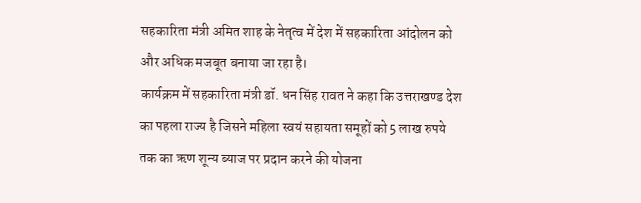सहकारिता मंत्री अमित शाह के नेतृत्व में देश में सहकारिता आंदोलन को और अधिक मजबूत बनाया जा रहा है।
कार्यक्रम में सहकारिता मंत्री डॉ. धन सिंह रावत ने कहा कि उत्तराखण्ड देश का पहला राज्य है जिसने महिला स्वयं सहायता समूहों को 5 लाख रुपये तक का ऋण शून्य ब्याज पर प्रदान करने की योजना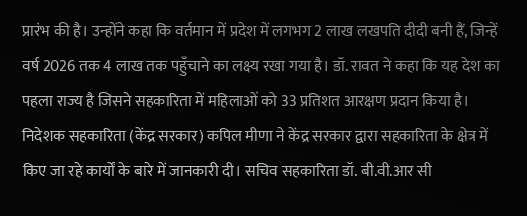प्रारंभ की है। उन्होंने कहा कि वर्तमान में प्रदेश में लगभग 2 लाख लखपति दीदी बनी हैं, जिन्हें वर्ष 2026 तक 4 लाख तक पहुँचाने का लक्ष्य रखा गया है। डॉ. रावत ने कहा कि यह देश का पहला राज्य है जिसने सहकारिता में महिलाओं को 33 प्रतिशत आरक्षण प्रदान किया है।
निदेशक सहकारिता (केंद्र सरकार) कपिल मीणा ने केंद्र सरकार द्वारा सहकारिता के क्षेत्र में किए जा रहे कार्यों के बारे में जानकारी दी। सचिव सहकारिता डॉ. बी.वी.आर सी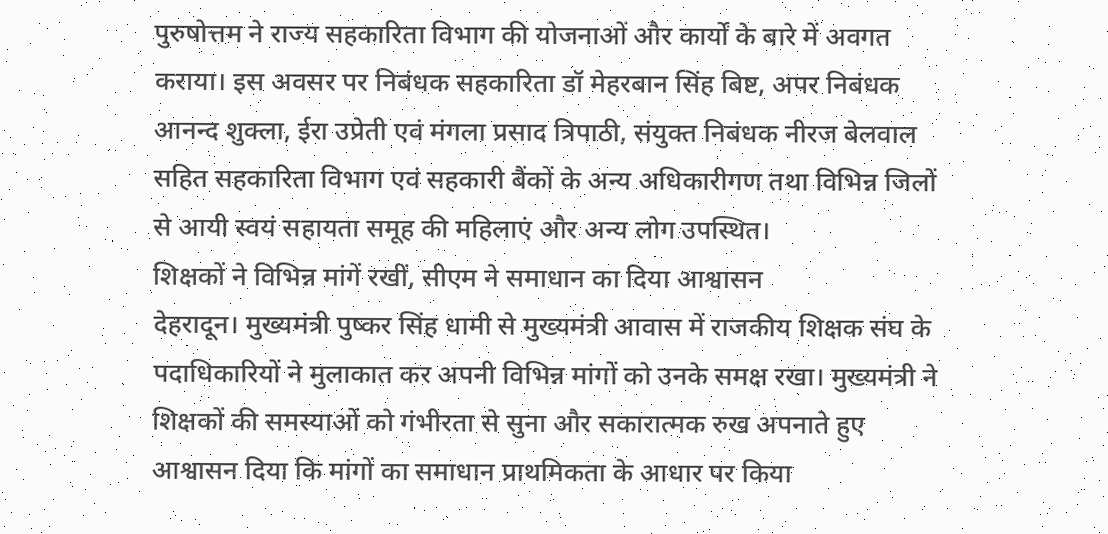पुरुषोत्तम ने राज्य सहकारिता विभाग की योजनाओं और कार्यों के बारे में अवगत कराया। इस अवसर पर निबंधक सहकारिता डॉ मेहरबान सिंह बिष्ट, अपर निबंधक आनन्द शुक्ला, ईरा उप्रेती एवं मंगला प्रसाद त्रिपाठी, संयुक्त निबंधक नीरज बेलवाल सहित सहकारिता विभाग एवं सहकारी बैंकों के अन्य अधिकारीगण तथा विभिन्न जिलों से आयी स्वयं सहायता समूह की महिलाएं और अन्य लोग उपस्थित।
शिक्षकों ने विभिन्न मांगें रखीं, सीएम ने समाधान का दिया आश्वासन
देहरादून। मुख्यमंत्री पुष्कर सिंह धामी से मुख्यमंत्री आवास में राजकीय शिक्षक संघ के पदाधिकारियों ने मुलाकात कर अपनी विभिन्न मांगों को उनके समक्ष रखा। मुख्यमंत्री ने शिक्षकों की समस्याओं को गंभीरता से सुना और सकारात्मक रुख अपनाते हुए आश्वासन दिया कि मांगों का समाधान प्राथमिकता के आधार पर किया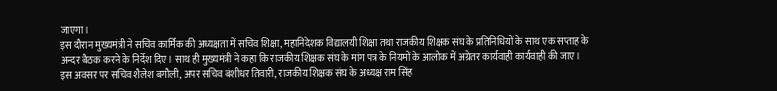जाएगा।
इस दौरान मुख्यमंत्री ने सचिव कार्मिक की अध्यक्षता में सचिव शिक्षा, महानिदेशक विद्यालयी शिक्षा तथा राजकीय शिक्षक संघ के प्रतिनिधियों के साथ एक सप्ताह के अन्दर बैठक करने के निर्देश दिए। साथ ही मुख्यमंत्री ने कहा कि राजकीय शिक्षक संघ के मांग पत्र के नियमों के आलोक में अग्रेतर कार्यवाही कार्यवाही की जाए।
इस अवसर पर सचिव शैलेश बगौली, अपर सचिव बंशीधर तिवारी, राजकीय शिक्षक संघ के अध्यक्ष राम सिंह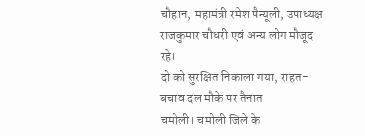चौहान, महामंत्री रमेश पैन्यूली, उपाध्यक्ष राजकुमार चौधरी एवं अन्य लोग मौजूद रहे।
दो को सुरक्षित निकाला गया, राहत-बचाव दल मौके पर तैनात
चमोली। चमोली जिले के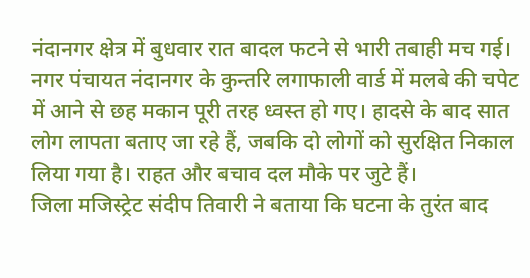नंदानगर क्षेत्र में बुधवार रात बादल फटने से भारी तबाही मच गई। नगर पंचायत नंदानगर के कुन्तरि लगाफाली वार्ड में मलबे की चपेट में आने से छह मकान पूरी तरह ध्वस्त हो गए। हादसे के बाद सात लोग लापता बताए जा रहे हैं, जबकि दो लोगों को सुरक्षित निकाल लिया गया है। राहत और बचाव दल मौके पर जुटे हैं।
जिला मजिस्ट्रेट संदीप तिवारी ने बताया कि घटना के तुरंत बाद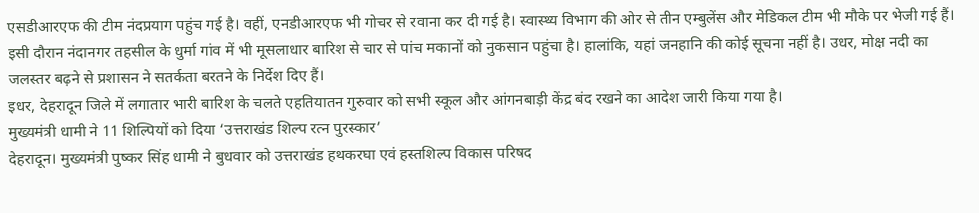एसडीआरएफ की टीम नंदप्रयाग पहुंच गई है। वहीं, एनडीआरएफ भी गोचर से रवाना कर दी गई है। स्वास्थ्य विभाग की ओर से तीन एम्बुलेंस और मेडिकल टीम भी मौके पर भेजी गई हैं।
इसी दौरान नंदानगर तहसील के धुर्मा गांव में भी मूसलाधार बारिश से चार से पांच मकानों को नुकसान पहुंचा है। हालांकि, यहां जनहानि की कोई सूचना नहीं है। उधर, मोक्ष नदी का जलस्तर बढ़ने से प्रशासन ने सतर्कता बरतने के निर्देश दिए हैं।
इधर, देहरादून जिले में लगातार भारी बारिश के चलते एहतियातन गुरुवार को सभी स्कूल और आंगनबाड़ी केंद्र बंद रखने का आदेश जारी किया गया है।
मुख्यमंत्री धामी ने 11 शिल्पियों को दिया ‘उत्तराखंड शिल्प रत्न पुरस्कार’
देहरादून। मुख्यमंत्री पुष्कर सिंह धामी ने बुधवार को उत्तराखंड हथकरघा एवं हस्तशिल्प विकास परिषद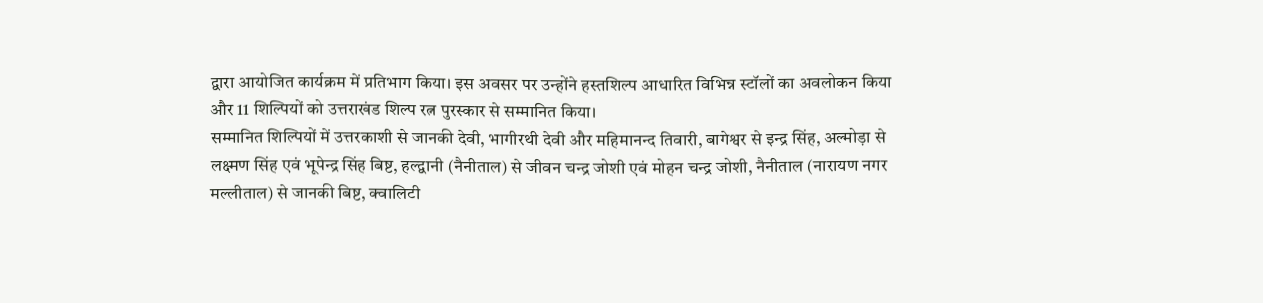द्वारा आयोजित कार्यक्रम में प्रतिभाग किया। इस अवसर पर उन्होंने हस्तशिल्प आधारित विभिन्न स्टॉलों का अवलोकन किया और 11 शिल्पियों को उत्तराखंड शिल्प रत्न पुरस्कार से सम्मानित किया।
सम्मानित शिल्पियों में उत्तरकाशी से जानकी देवी, भागीरथी देवी और महिमानन्द तिवारी, बागेश्वर से इन्द्र सिंह, अल्मोड़ा से लक्ष्मण सिंह एवं भूपेन्द्र सिंह बिष्ट, हल्द्वानी (नैनीताल) से जीवन चन्द्र जोशी एवं मोहन चन्द्र जोशी, नैनीताल (नारायण नगर मल्लीताल) से जानकी बिष्ट, क्वालिटी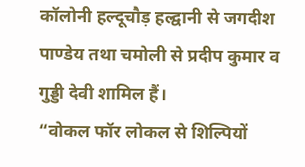कॉलोनी हल्दूचौड़ हल्द्वानी से जगदीश पाण्डेय तथा चमोली से प्रदीप कुमार व गुड्डी देवी शामिल हैं।
“वोकल फॉर लोकल से शिल्पियों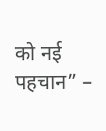को नई पहचान” –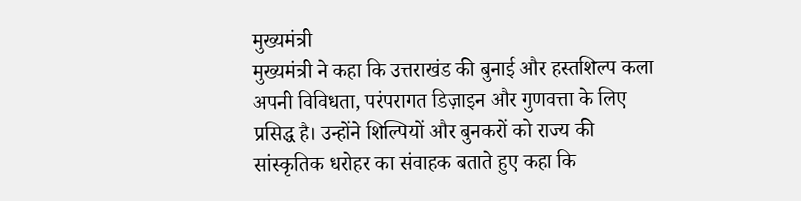मुख्यमंत्री
मुख्यमंत्री ने कहा कि उत्तराखंड की बुनाई और हस्तशिल्प कला अपनी विविधता, परंपरागत डिज़ाइन और गुणवत्ता के लिए प्रसिद्ध है। उन्होंने शिल्पियों और बुनकरों को राज्य की सांस्कृतिक धरोहर का संवाहक बताते हुए कहा कि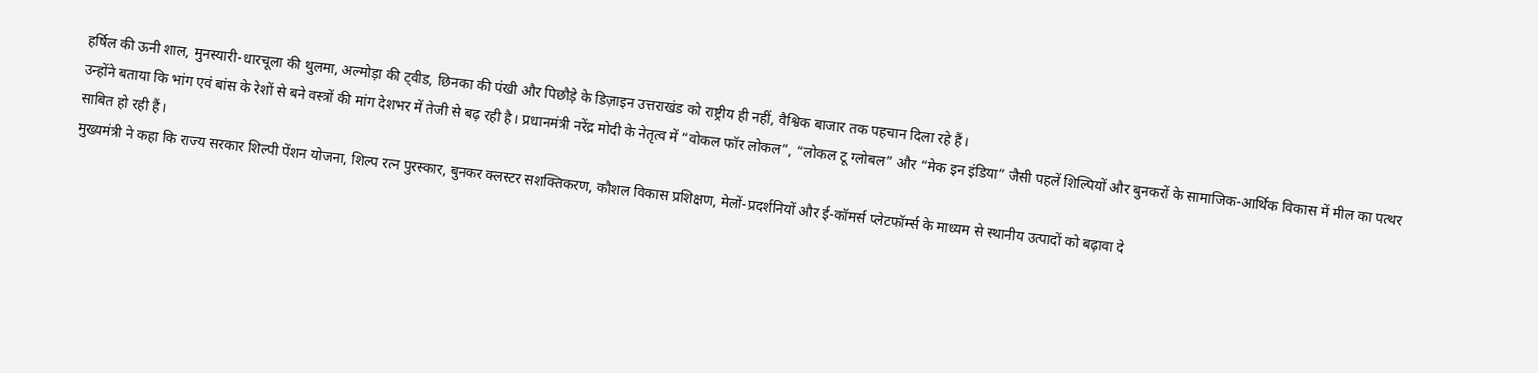हर्षिल की ऊनी शाल, मुनस्यारी-धारचूला की थुलमा, अल्मोड़ा की ट्वीड, छिनका की पंखी और पिछौड़े के डिज़ाइन उत्तराखंड को राष्ट्रीय ही नहीं, वैश्विक बाजार तक पहचान दिला रहे हैं।
उन्होंने बताया कि भांग एवं बांस के रेशों से बने वस्त्रों की मांग देशभर में तेजी से बढ़ रही है। प्रधानमंत्री नरेंद्र मोदी के नेतृत्व में “वोकल फॉर लोकल”, “लोकल टू ग्लोबल” और “मेक इन इंडिया” जैसी पहलें शिल्पियों और बुनकरों के सामाजिक-आर्थिक विकास में मील का पत्थर साबित हो रही हैं।
मुख्यमंत्री ने कहा कि राज्य सरकार शिल्पी पेंशन योजना, शिल्प रत्न पुरस्कार, बुनकर क्लस्टर सशक्तिकरण, कौशल विकास प्रशिक्षण, मेलों-प्रदर्शनियों और ई-कॉमर्स प्लेटफॉर्म्स के माध्यम से स्थानीय उत्पादों को बढ़ावा दे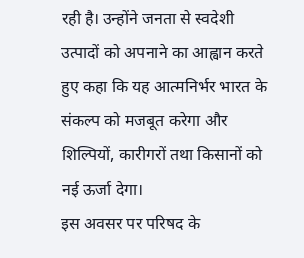रही है। उन्होंने जनता से स्वदेशी उत्पादों को अपनाने का आह्वान करते हुए कहा कि यह आत्मनिर्भर भारत के संकल्प को मजबूत करेगा और शिल्पियों, कारीगरों तथा किसानों को नई ऊर्जा देगा।
इस अवसर पर परिषद के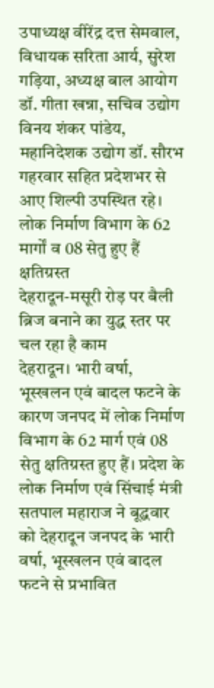उपाध्यक्ष वीरेंद्र दत्त सेमवाल, विधायक सरिता आर्य, सुरेश गड़िया, अध्यक्ष बाल आयोग डॉ. गीता खन्ना, सचिव उद्योग विनय शंकर पांडेय, महानिदेशक उद्योग डॉ. सौरभ गहरवार सहित प्रदेशभर से आए शिल्पी उपस्थित रहे।
लोक निर्माण विभाग के 62 मार्गों व 08 सेतु हुए हैं क्षतिग्रस्त
देहरादून-मसूरी रोड़ पर बैली ब्रिज बनाने का युद्ध स्तर पर चल रहा है काम
देहरादून। भारी वर्षा, भूस्खलन एवं बादल फटने के कारण जनपद में लोक निर्माण विभाग के 62 मार्ग एवं 08 सेतु क्षतिग्रस्त हुए हैं। प्रदेश के लोक निर्माण एवं सिंचाई मंत्री सतपाल महाराज ने बूद्धवार को देहरादून जनपद के भारी वर्षा, भूस्खलन एवं बादल फटने से प्रभावित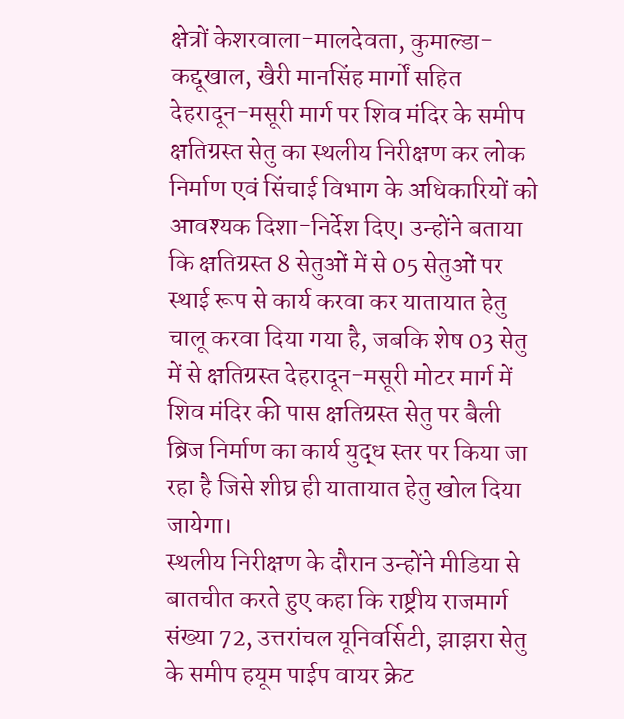क्षेत्रों केशरवाला-मालदेवता, कुमाल्डा-कद्दूखाल, खैरी मानसिंह मार्गों सहित देहरादून-मसूरी मार्ग पर शिव मंदिर के समीप क्षतिग्रस्त सेतु का स्थलीय निरीक्षण कर लोक निर्माण एवं सिंचाई विभाग के अधिकारियों को आवश्यक दिशा-निर्देश दिए। उन्होंने बताया कि क्षतिग्रस्त 8 सेतुओं में से 05 सेतुओं पर स्थाई रूप से कार्य करवा कर यातायात हेतु चालू करवा दिया गया है, जबकि शेष 03 सेतु में से क्षतिग्रस्त देहरादून-मसूरी मोटर मार्ग में शिव मंदिर की पास क्षतिग्रस्त सेतु पर बैली ब्रिज निर्माण का कार्य युद्ध स्तर पर किया जा रहा है जिसे शीघ्र ही यातायात हेतु खोल दिया जायेगा।
स्थलीय निरीक्षण के दौरान उन्होंने मीडिया से बातचीत करते हुए कहा कि राष्ट्रीय राजमार्ग संख्या 72, उत्तरांचल यूनिवर्सिटी, झाझरा सेतु के समीप हयूम पाईप वायर क्रेट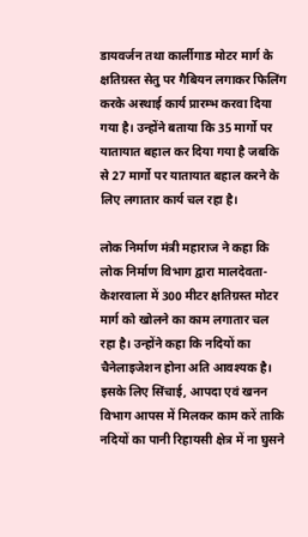डायवर्जन तथा कार्लीगाड मोटर मार्ग के क्षतिग्रस्त सेतु पर गैबियन लगाकर फिलिंग करके अस्थाई कार्य प्रारम्भ करवा दिया गया है। उन्होंने बताया कि 35 मार्गो पर यातायात बहाल कर दिया गया है जबकि से 27 मार्गो पर यातायात बहाल करने के लिए लगातार कार्य चल रहा है।

लोक निर्माण मंत्री महाराज ने कहा कि लोक निर्माण विभाग द्वारा मालदेवता-केशरवाला में 300 मीटर क्षतिग्रस्त मोटर मार्ग को खोलने का काम लगातार चल रहा है। उन्होंने कहा कि नदियों का चैनेलाइजेशन होना अति आवश्यक है। इसके लिए सिंचाई, आपदा एवं खनन विभाग आपस में मिलकर काम करें ताकि नदियों का पानी रिहायसी क्षेत्र में ना घुसने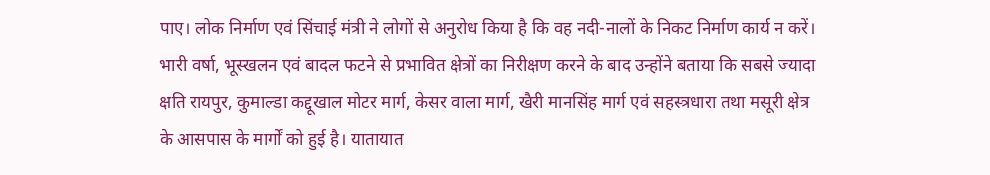पाए। लोक निर्माण एवं सिंचाई मंत्री ने लोगों से अनुरोध किया है कि वह नदी-नालों के निकट निर्माण कार्य न करें।
भारी वर्षा, भूस्खलन एवं बादल फटने से प्रभावित क्षेत्रों का निरीक्षण करने के बाद उन्होंने बताया कि सबसे ज्यादा क्षति रायपुर, कुमाल्डा कद्दूखाल मोटर मार्ग, केसर वाला मार्ग, खैरी मानसिंह मार्ग एवं सहस्त्रधारा तथा मसूरी क्षेत्र के आसपास के मार्गों को हुई है। यातायात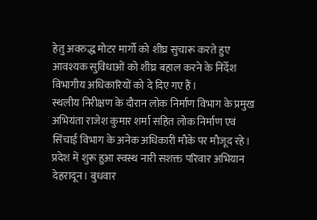हेतु अवरुद्ध मोटर मार्गो को शीघ्र सुचारू करते हुए आवश्यक सुविधाओं को शीघ्र बहाल करने के निर्देश विभागीय अधिकारियों को दे दिए गए हैं।
स्थलीय निरीक्षण के दौरान लोक निर्माण विभाग के प्रमुख अभियंता राजेश कुमार शर्मा सहित लोक निर्माण एवं सिंचाई विभाग के अनेक अधिकारी मौके पर मौजूद रहे।
प्रदेश में शुरू हुआ स्वस्थ नारी सशक्त परिवार अभियान
देहरादून। बुधवार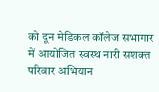को दून मेडिकल कॉलेज सभागार में आयोजित स्वस्थ नारी सशक्त परिवार अभियान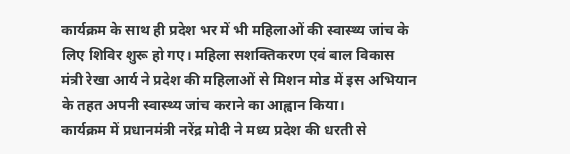कार्यक्रम के साथ ही प्रदेश भर में भी महिलाओं की स्वास्थ्य जांच के लिए शिविर शुरू हो गए। महिला सशक्तिकरण एवं बाल विकास मंत्री रेखा आर्य ने प्रदेश की महिलाओं से मिशन मोड में इस अभियान के तहत अपनी स्वास्थ्य जांच कराने का आह्वान किया।
कार्यक्रम में प्रधानमंत्री नरेंद्र मोदी ने मध्य प्रदेश की धरती से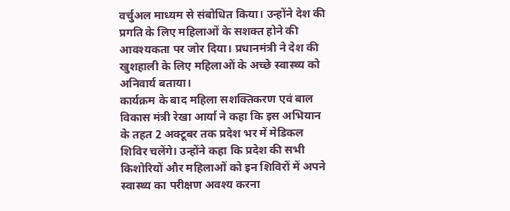वर्चुअल माध्यम से संबोधित किया। उन्होंने देश की प्रगति के लिए महिलाओं के सशक्त होने की आवश्यकता पर जोर दिया। प्रधानमंत्री ने देश की खुशहाली के लिए महिलाओं के अच्छे स्वास्थ्य को अनिवार्य बताया।
कार्यक्रम के बाद महिला सशक्तिकरण एवं बाल विकास मंत्री रेखा आर्या ने कहा कि इस अभियान के तहत 2 अक्टूबर तक प्रदेश भर में मेडिकल शिविर चलेंगे। उन्होंने कहा कि प्रदेश की सभी किशोरियों और महिलाओं को इन शिविरों में अपने स्वास्थ्य का परीक्षण अवश्य करना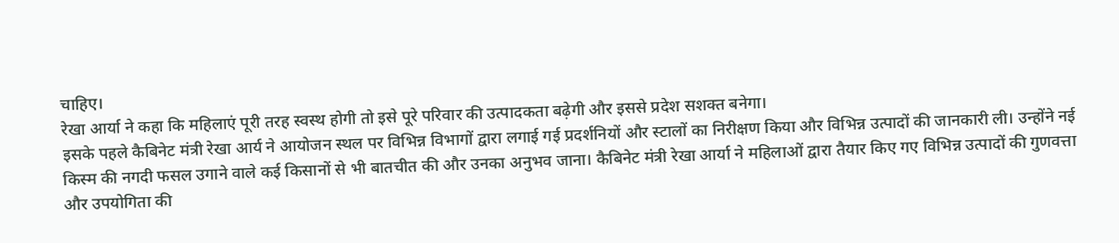चाहिए।
रेखा आर्या ने कहा कि महिलाएं पूरी तरह स्वस्थ होगी तो इसे पूरे परिवार की उत्पादकता बढ़ेगी और इससे प्रदेश सशक्त बनेगा।
इसके पहले कैबिनेट मंत्री रेखा आर्य ने आयोजन स्थल पर विभिन्न विभागों द्वारा लगाई गई प्रदर्शनियों और स्टालों का निरीक्षण किया और विभिन्न उत्पादों की जानकारी ली। उन्होंने नई किस्म की नगदी फसल उगाने वाले कई किसानों से भी बातचीत की और उनका अनुभव जाना। कैबिनेट मंत्री रेखा आर्या ने महिलाओं द्वारा तैयार किए गए विभिन्न उत्पादों की गुणवत्ता और उपयोगिता की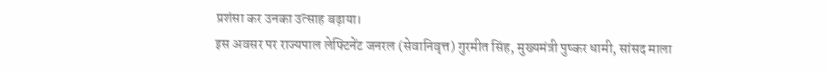प्रशंसा कर उनका उत्साह बढ़ाया।
इस अवसर पर राज्यपाल लेफ्टिनेंट जनरल (सेवानिवृत्त) गुरमीत सिंह, मुख्यमंत्री पुष्कर धामी, सांसद माला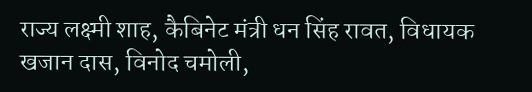राज्य लक्ष्मी शाह, कैबिनेट मंत्री धन सिंह रावत, विधायक खजान दास, विनोद चमोली,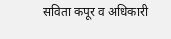सविता कपूर व अधिकारी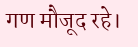गण मौजूद रहे।